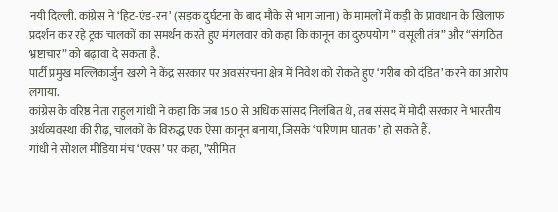नयी दिल्ली. कांग्रेस ने ‘हिट-एंड-रन’ (सड़क दुर्घटना के बाद मौके से भाग जाना) के मामलों में कड़ी के प्रावधान के खिलाफ प्रदर्शन कर रहे ट्रक चालकों का समर्थन करते हुए मंगलवार को कहा कि कानून का दुरुपयोग ” वसूली तंत्र” और “संगठित भ्रष्टाचार” को बढ़ावा दे सकता है.
पार्टी प्रमुख मल्लिकार्जुन खरगे ने केंद्र सरकार पर अवसंरचना क्षेत्र में निवेश को रोकते हुए ‘गरीब को दंडित’ करने का आरोप लगाया.
कांग्रेस के वरिष्ठ नेता राहुल गांधी ने कहा कि जब 150 से अधिक सांसद निलंबित थे, तब संसद में मोदी सरकार ने भारतीय अर्थव्यवस्था की रीढ़, चालकों के विरुद्ध एक ऐसा कानून बनाया, जिसके ‘परिणाम घातक’ हो सकते हैं.
गांधी ने सोशल मीडिया मंच ‘एक्स’ पर कहा, ”सीमित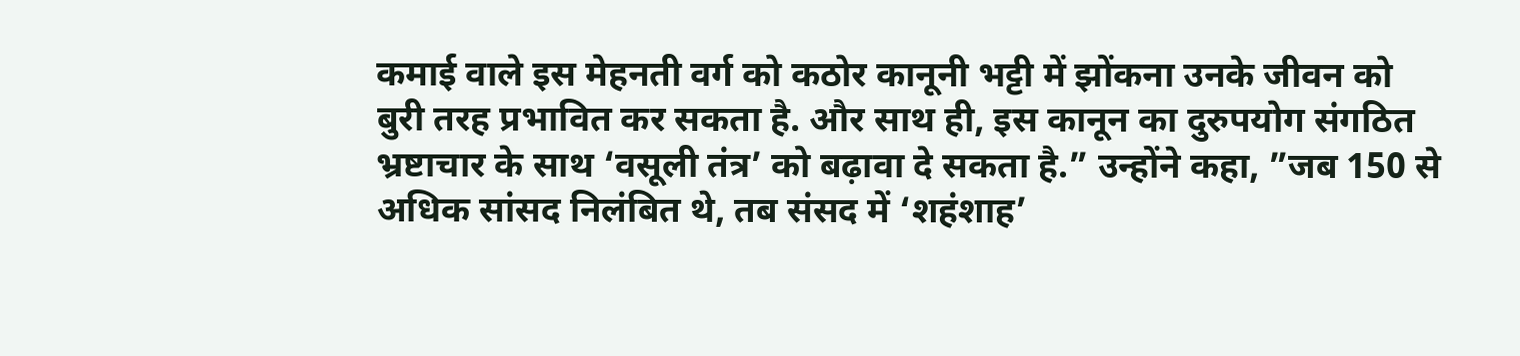कमाई वाले इस मेहनती वर्ग को कठोर कानूनी भट्टी में झोंकना उनके जीवन को बुरी तरह प्रभावित कर सकता है. और साथ ही, इस कानून का दुरुपयोग संगठित भ्रष्टाचार के साथ ‘वसूली तंत्र’ को बढ़ावा दे सकता है.” उन्होंने कहा, ”जब 150 से अधिक सांसद निलंबित थे, तब संसद में ‘शहंशाह’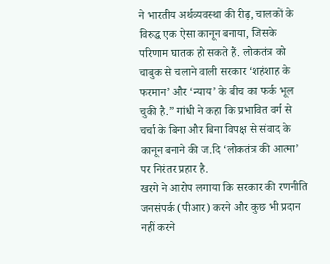ने भारतीय अर्थव्यवस्था की रीढ़, चालकों के विरुद्ध एक ऐसा कानून बनाया, जिसके परिणाम घातक हो सकते हैं. लोकतंत्र को चाबुक से चलाने वाली सरकार ‘शहंशाह के फरमान’ और ‘न्याय’ के बीच का फर्क भूल चुकी है.” गांधी ने कहा कि प्रभावित वर्ग से चर्चा के बिना और बिना विपक्ष से संवाद के कानून बनाने की ज.दि ‘लोकतंत्र की आत्मा’ पर निरंतर प्रहार है.
खरगे ने आरोप लगाया कि सरकार की रणनीति जनसंपर्क (पीआर) करने और कुछ भी प्रदान नहीं करने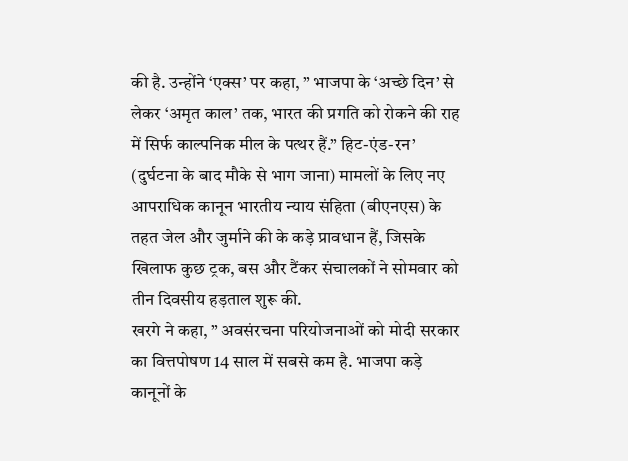की है. उन्होंने ‘एक्स’ पर कहा, ” भाजपा के ‘अच्छे दिन’ से लेकर ‘अमृत काल’ तक, भारत की प्रगति को रोकने की राह में सिर्फ काल्पनिक मील के पत्थर हैं.” हिट-एंड-रन’ (दुर्घटना के बाद मौके से भाग जाना) मामलों के लिए नए आपराधिक कानून भारतीय न्याय संहिता (बीएनएस) के तहत जेल और जुर्माने की के कड़े प्रावधान हैं, जिसके खिलाफ कुछ ट्रक, बस और टैंकर संचालकों ने सोमवार को तीन दिवसीय हड़ताल शुरू की.
खरगे ने कहा, ” अवसंरचना परियोजनाओं को मोदी सरकार का वित्तपोषण 14 साल में सबसे कम है. भाजपा कड़े कानूनों के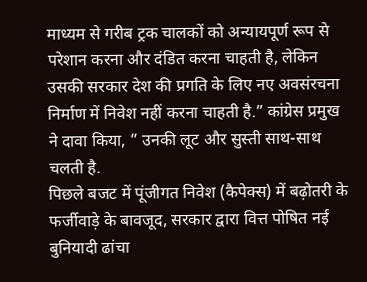माध्यम से गरीब ट्रक चालकों को अन्यायपूर्ण रूप से परेशान करना और दंडित करना चाहती है, लेकिन उसकी सरकार देश की प्रगति के लिए नए अवसंरचना निर्माण में निवेश नहीं करना चाहती है.” कांग्रेस प्रमुख ने दावा किया, ” उनकी लूट और सुस्ती साथ-साथ चलती है.
पिछले बजट में पूंजीगत निवेश (कैपेक्स) में बढ़ोतरी के फर्जीवाड़े के बावजूद, सरकार द्वारा वित्त पोषित नई बुनियादी ढांचा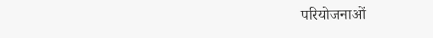परियोजनाओं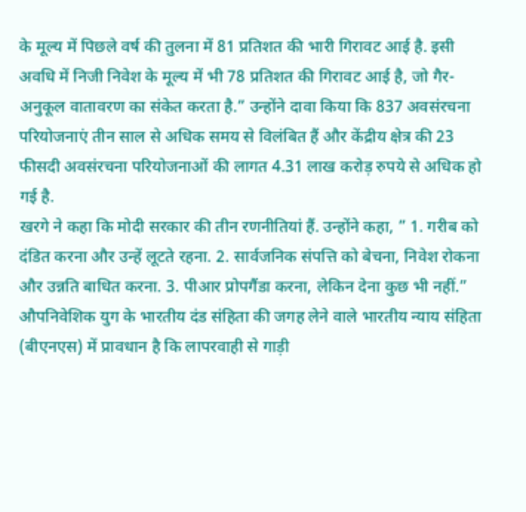के मूल्य में पिछले वर्ष की तुलना में 81 प्रतिशत की भारी गिरावट आई है. इसी अवधि में निजी निवेश के मूल्य में भी 78 प्रतिशत की गिरावट आई है, जो गैर-अनुकूल वातावरण का संकेत करता है.” उन्होंने दावा किया कि 837 अवसंरचना परियोजनाएं तीन साल से अधिक समय से विलंबित हैं और केंद्रीय क्षेत्र की 23 फीसदी अवसंरचना परियोजनाओं की लागत 4.31 लाख करोड़ रुपये से अधिक हो गई है.
खरगे ने कहा कि मोदी सरकार की तीन रणनीतियां हैं. उन्होंने कहा, ” 1. गरीब को दंडित करना और उन्हें लूटते रहना. 2. सार्वजनिक संपत्ति को बेचना, निवेश रोकना और उन्नति बाधित करना. 3. पीआर प्रोपगैंडा करना, लेकिन देना कुछ भी नहीं.” औपनिवेशिक युग के भारतीय दंड संहिता की जगह लेने वाले भारतीय न्याय संहिता (बीएनएस) में प्रावधान है कि लापरवाही से गाड़ी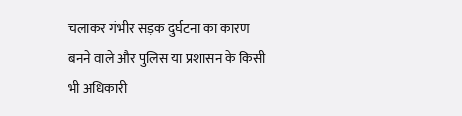चलाकर गंभीर सड़क दुर्घटना का कारण बनने वाले और पुलिस या प्रशासन के किसी भी अधिकारी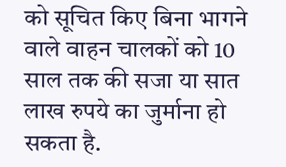को सूचित किए बिना भागने वाले वाहन चालकों को 10 साल तक की सजा या सात लाख रुपये का जुर्माना हो सकता है.